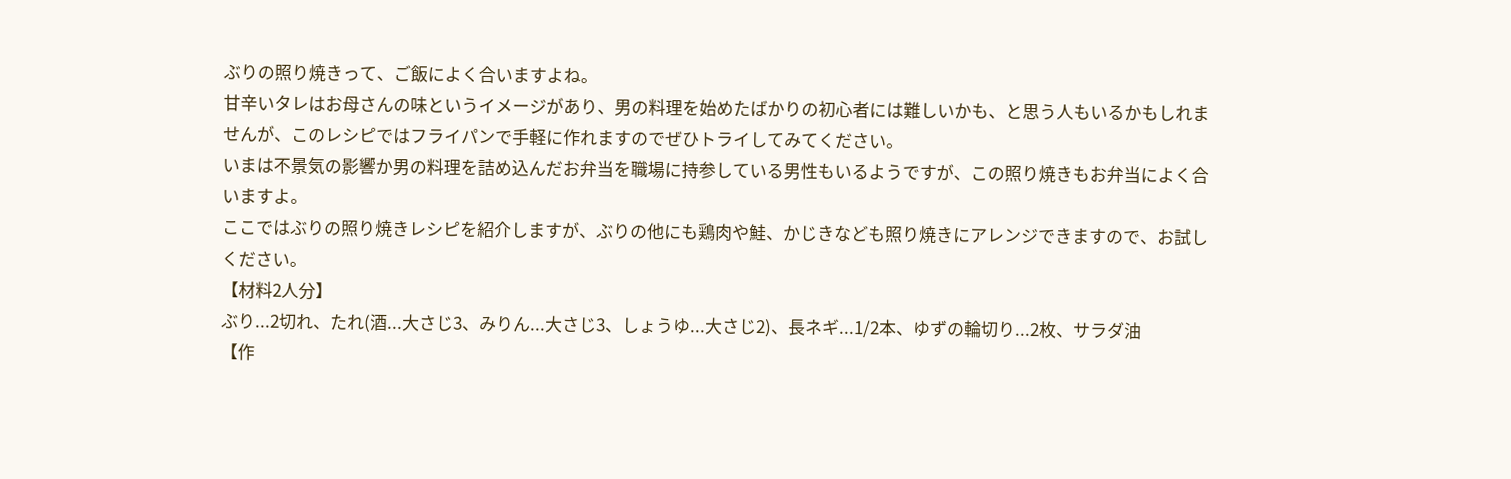ぶりの照り焼きって、ご飯によく合いますよね。
甘辛いタレはお母さんの味というイメージがあり、男の料理を始めたばかりの初心者には難しいかも、と思う人もいるかもしれませんが、このレシピではフライパンで手軽に作れますのでぜひトライしてみてください。
いまは不景気の影響か男の料理を詰め込んだお弁当を職場に持参している男性もいるようですが、この照り焼きもお弁当によく合いますよ。
ここではぶりの照り焼きレシピを紹介しますが、ぶりの他にも鶏肉や鮭、かじきなども照り焼きにアレンジできますので、お試しください。
【材料2人分】
ぶり...2切れ、たれ(酒...大さじ3、みりん...大さじ3、しょうゆ...大さじ2)、長ネギ...1/2本、ゆずの輪切り...2枚、サラダ油
【作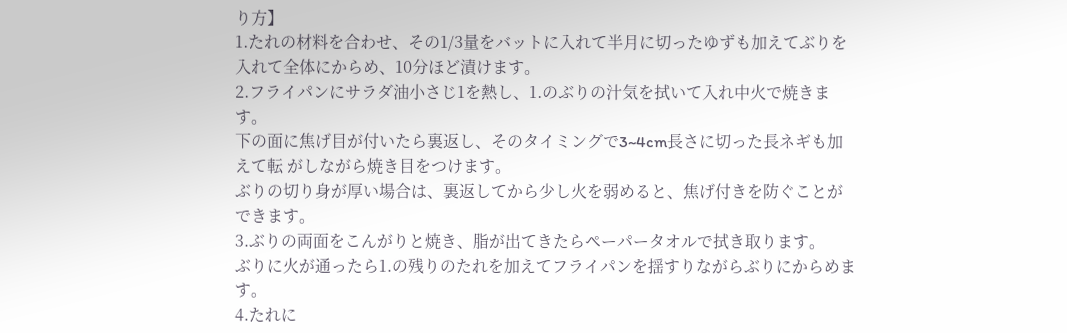り方】
1.たれの材料を合わせ、その1/3量をバットに入れて半月に切ったゆずも加えてぶりを入れて全体にからめ、10分ほど漬けます。
2.フライパンにサラダ油小さじ1を熱し、1.のぶりの汁気を拭いて入れ中火で焼きます。
下の面に焦げ目が付いたら裏返し、そのタイミングで3~4cm長さに切った長ネギも加えて転 がしながら焼き目をつけます。
ぶりの切り身が厚い場合は、裏返してから少し火を弱めると、焦げ付きを防ぐことができます。
3.ぶりの両面をこんがりと焼き、脂が出てきたらペーパータオルで拭き取ります。
ぶりに火が通ったら1.の残りのたれを加えてフライパンを揺すりながらぶりにからめます。
4.たれに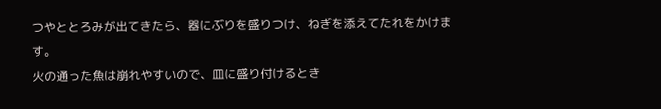つやととろみが出てきたら、器にぶりを盛りつけ、ねぎを添えてたれをかけます。
火の通った魚は崩れやすいので、皿に盛り付けるとき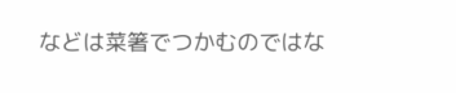などは菜箸でつかむのではな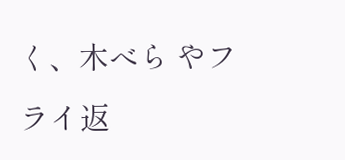く、木べら やフライ返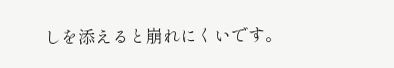しを添えると崩れにくいです。